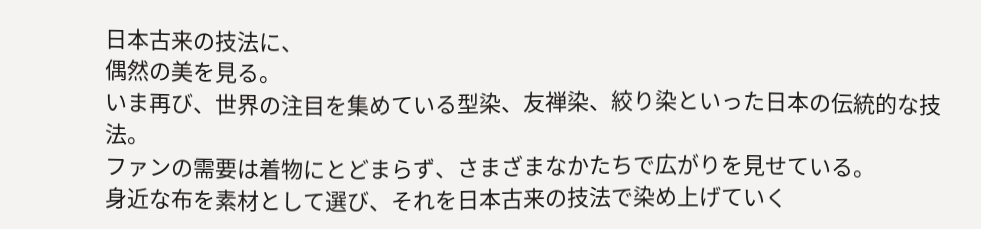日本古来の技法に、
偶然の美を見る。
いま再び、世界の注目を集めている型染、友禅染、絞り染といった日本の伝統的な技法。
ファンの需要は着物にとどまらず、さまざまなかたちで広がりを見せている。
身近な布を素材として選び、それを日本古来の技法で染め上げていく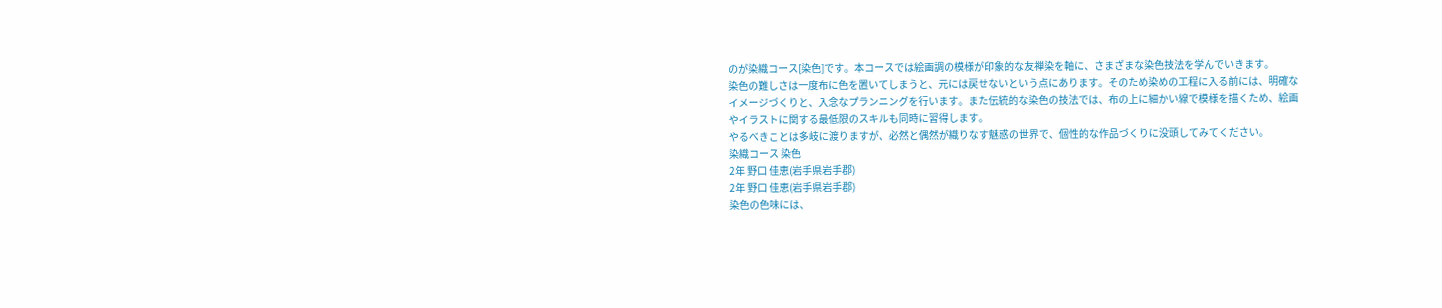のが染織コース[染色]です。本コースでは絵画調の模様が印象的な友禅染を軸に、さまざまな染色技法を学んでいきます。
染色の難しさは一度布に色を置いてしまうと、元には戻せないという点にあります。そのため染めの工程に入る前には、明確なイメージづくりと、入念なプランニングを行います。また伝統的な染色の技法では、布の上に細かい線で模様を描くため、絵画やイラストに関する最低限のスキルも同時に習得します。
やるべきことは多岐に渡りますが、必然と偶然が織りなす魅惑の世界で、個性的な作品づくりに没頭してみてください。
染織コース 染色
2年 野口 佳恵(岩手県岩手郡)
2年 野口 佳恵(岩手県岩手郡)
染色の色味には、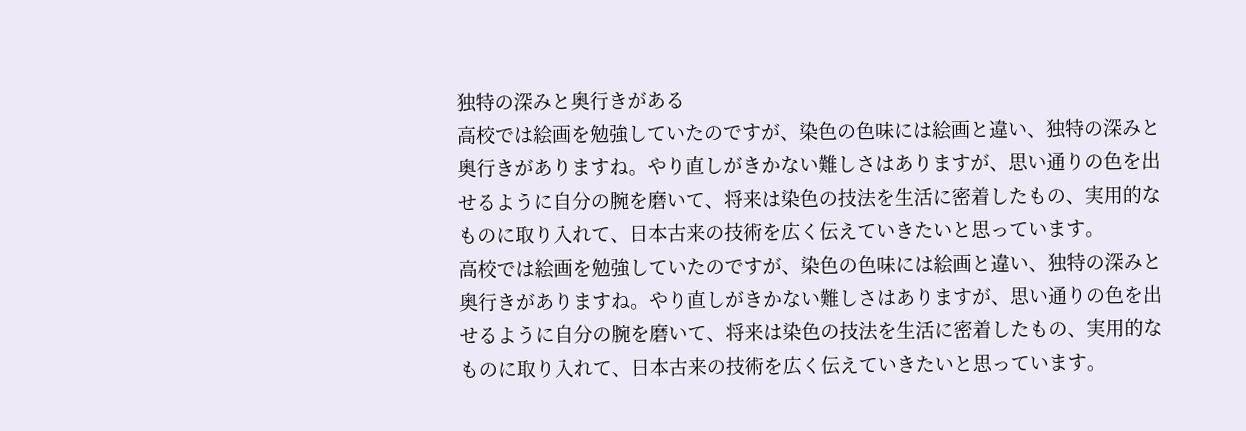独特の深みと奥行きがある
高校では絵画を勉強していたのですが、染色の色味には絵画と違い、独特の深みと奥行きがありますね。やり直しがきかない難しさはありますが、思い通りの色を出せるように自分の腕を磨いて、将来は染色の技法を生活に密着したもの、実用的なものに取り入れて、日本古来の技術を広く伝えていきたいと思っています。
高校では絵画を勉強していたのですが、染色の色味には絵画と違い、独特の深みと奥行きがありますね。やり直しがきかない難しさはありますが、思い通りの色を出せるように自分の腕を磨いて、将来は染色の技法を生活に密着したもの、実用的なものに取り入れて、日本古来の技術を広く伝えていきたいと思っています。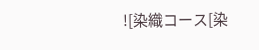![染織コース[染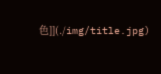色]](./img/title.jpg)